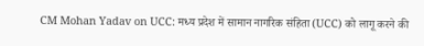CM Mohan Yadav on UCC: मध्य प्रदेश में सामान नागरिक संहिता (UCC) को लागू करने की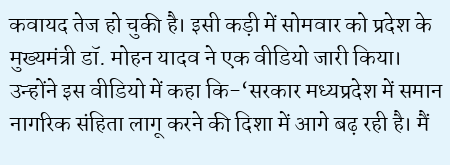कवायद तेज हो चुकी है। इसी कड़ी में सोमवार को प्रदेश के मुख्यमंत्री डॉ. मोहन यादव ने एक वीडियो जारी किया। उन्होंने इस वीडियो में कहा कि-‘सरकार मध्यप्रदेश में समान नागरिक संहिता लागू करने की दिशा में आगे बढ़ रही है। मैं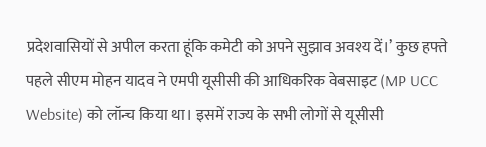प्रदेशवासियों से अपील करता हूंकि कमेटी को अपने सुझाव अवश्य दें।’ कुछ हफ्ते पहले सीएम मोहन यादव ने एमपी यूसीसी की आधिकरिक वेबसाइट (MP UCC Website) को लॉन्च किया था। इसमें राज्य के सभी लोगों से यूसीसी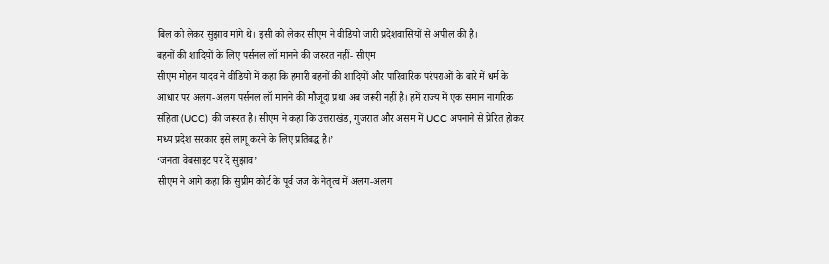बिल को लेकर सुझाव मांगे थे। इसी को लेकर सीएम ने वीडियो जारी प्रदेशवासियों से अपील की है।
बहनों की शादियों के लिए पर्सनल लॉ मानने की जरुरत नहीं- सीएम
सीएम मोहन यादव ने वीडियो में कहा कि हमारी बहनों की शादियों और पारिवारिक परंपराओं के बारे में धर्म के आधार पर अलग-अलग पर्सनल लॉ मानने की मौजूदा प्रथा अब जरूरी नहीं है। हमें राज्य में एक समान नागरिक संहिता (UCC) की जरूरत है। सीएम ने कहा कि उत्तराखंड, गुजरात और असम में UCC अपनाने से प्रेरित होकर मध्य प्रदेश सरकार इसे लागू करने के लिए प्रतिबद्ध है।’
‘जनता वेबसाइट पर दें सुझाव’
सीएम ने आगे कहा कि सुप्रीम कोर्ट के पूर्व जज के नेतृत्व में अलग-अलग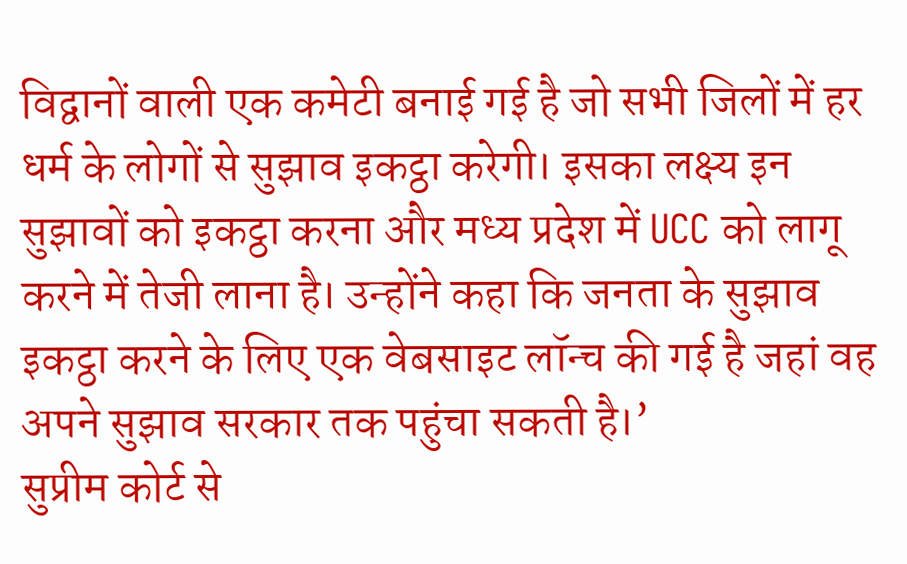विद्वानों वाली एक कमेटी बनाई गई है जो सभी जिलों में हर धर्म के लोगों से सुझाव इकट्ठा करेगी। इसका लक्ष्य इन सुझावों को इकट्ठा करना और मध्य प्रदेश में UCC को लागू करने में तेजी लाना है। उन्होंने कहा कि जनता के सुझाव इकट्ठा करने के लिए एक वेबसाइट लॉन्च की गई है जहां वह अपने सुझाव सरकार तक पहुंचा सकती है।’
सुप्रीम कोर्ट से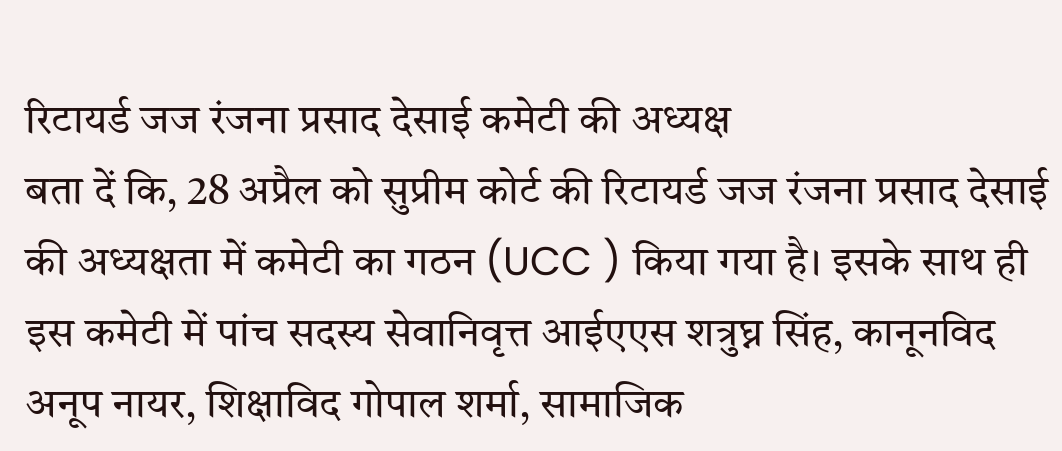रिटायर्ड जज रंजना प्रसाद देसाई कमेटी की अध्यक्ष
बता दें कि, 28 अप्रैल को सुप्रीम कोर्ट की रिटायर्ड जज रंजना प्रसाद देसाई की अध्यक्षता में कमेटी का गठन (UCC ) किया गया है। इसके साथ ही इस कमेटी में पांच सदस्य सेवानिवृत्त आईएएस शत्रुघ्न सिंह, कानूनविद अनूप नायर, शिक्षाविद गोपाल शर्मा, सामाजिक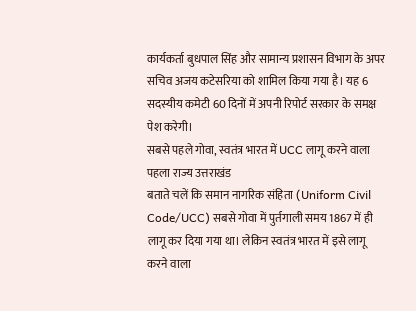कार्यकर्ता बुधपाल सिंह और सामान्य प्रशासन विभाग के अपर सचिव अजय कटेसरिया को शामिल किया गया है। यह 6 सदस्यीय कमेटी 60 दिनों में अपनी रिपोर्ट सरकार के समक्ष पेश करेगी।
सबसे पहले गोवा, स्वतंत्र भारत में UCC लागू करने वाला पहला राज्य उत्तराखंड
बताते चलें कि समान नागरिक संहिता (Uniform Civil Code/UCC) सबसे गोवा में पुर्तगाली समय 1867 में ही लागू कर दिया गया था। लेकिन स्वतंत्र भारत में इसे लागू करने वाला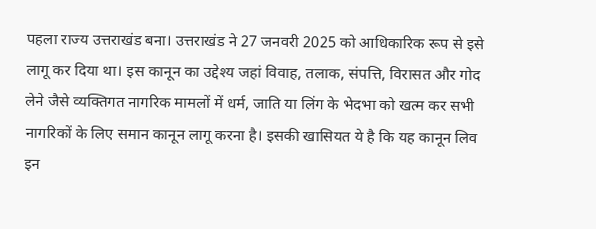पहला राज्य उत्तराखंड बना। उत्तराखंड ने 27 जनवरी 2025 को आधिकारिक रूप से इसे लागू कर दिया था। इस कानून का उद्देश्य जहां विवाह, तलाक, संपत्ति, विरासत और गोद लेने जैसे व्यक्तिगत नागरिक मामलों में धर्म, जाति या लिंग के भेदभा को खत्म कर सभी नागरिकों के लिए समान कानून लागू करना है। इसकी खासियत ये है कि यह कानून लिव इन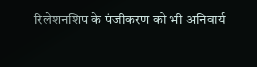रिलेशनशिप के पंजीकरण को भी अनिवार्य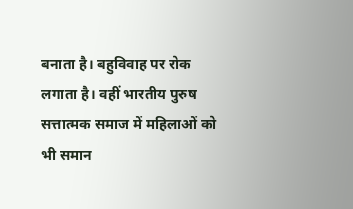बनाता है। बहुविवाह पर रोक लगाता है। वहीं भारतीय पुरुष सत्तात्मक समाज में महिलाओं को भी समान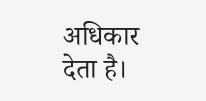अधिकार देता है।